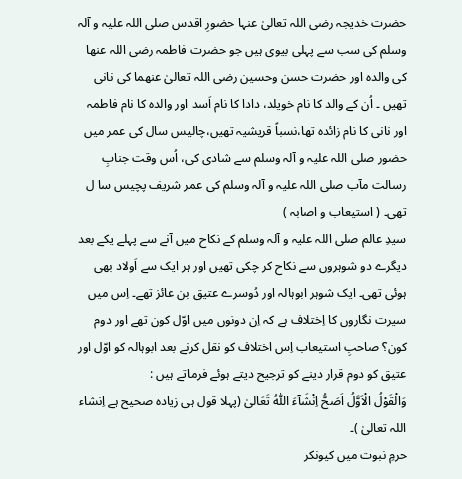حضرت خدیجہ رضی اللہ تعالیٰ عنہا حضورِ اقدس صلی اللہ علیہ و آلہ وسلم کی سب سے پہلی بیوی ہیں جو حضرت فاطمہ رضی اللہ عنھا کی والدہ اور حضرت حسن وحسین رضی اللہ تعالیٰ عنھما کی نانی تھیں ۔ اُن کے والد کا نام خویلد، دادا کا نام اَسد اور والدہ کا نام فاطمہ اور نانی کا نام زائدہ تھا،نسباً قریشیہ تھیں،چالیس سال کی عمر میں حضور صلی اللہ علیہ و آلہ وسلم سے شادی کی، اُس وقت جنابِ رسالت مآب صلی اللہ علیہ و آلہ وسلم کی عمر شریف پچیس سا ل تھی۔ ( استیعاب و اصابہ )
سیدِ عالم صلی اللہ علیہ و آلہ وسلم کے نکاح میں آنے سے پہلے یکے بعد دیگرے دو شوہروں سے نکاح کر چکی تھیں اور ہر ایک سے اَولاد بھی ہوئی تھی۔ ایک شوہر ابوہالہ اور دُوسرے عتیق بن عائز تھے۔ اِس میں سیرت نگاروں کا اِختلاف ہے کہ اِن دونوں میں اوّل کون تھے اور دوم کون؟ صاحبِ استیعاب اِس اختلاف کو نقل کرنے بعد ابوہالہ کو اوّل اور عتیق کو دوم قرار دینے کو ترجیح دیتے ہوئے فرماتے ہیں :
وَالْقَوْلُ الْاَوَّلُ اَصَحُّ اِنْشَآءَ اللّٰہُ تَعَالیٰ (پہلا قول ہی زیادہ صحیح ہے اِنشاء اللہ تعالیٰ )۔
حرمِ نبوت میں کیونکر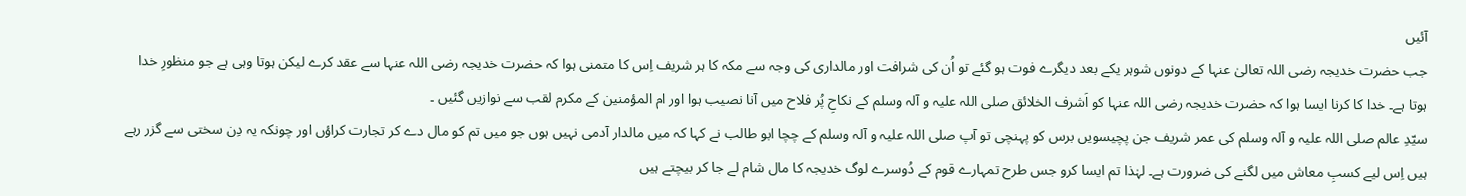آئیں
جب حضرت خدیجہ رضی اللہ تعالیٰ عنہا کے دونوں شوہر یکے بعد دیگرے فوت ہو گئے تو اُن کی شرافت اور مالداری کی وجہ سے مکہ کا ہر شریف اِس کا متمنی ہوا کہ حضرت خدیجہ رضی اللہ عنہا سے عقد کرے لیکن ہوتا وہی ہے جو منظورِ خدا ہوتا ہے۔ خدا کا کرنا ایسا ہوا کہ حضرت خدیجہ رضی اللہ عنہا کو اَشرف الخلائق صلی اللہ علیہ و آلہ وسلم کے نکاحِ پُر فلاح میں آنا نصیب ہوا اور ام المؤمنین کے مکرم لقب سے نوازیں گئیں ۔
سیّدِ عالم صلی اللہ علیہ و آلہ وسلم کی عمر شریف جن پچیسویں برس کو پہنچی تو آپ صلی اللہ علیہ و آلہ وسلم کے چچا ابو طالب نے کہا کہ میں مالدار آدمی نہیں ہوں جو میں تم کو مال دے کر تجارت کراؤں اور چونکہ یہ دِن سختی سے گزر رہے ہیں اِس لیے کسبِ معاش میں لگنے کی ضرورت ہے۔ لہٰذا تم ایسا کرو جس طرح تمہارے قوم کے دُوسرے لوگ خدیجہ کا مال شام لے جا کر بیچتے ہیں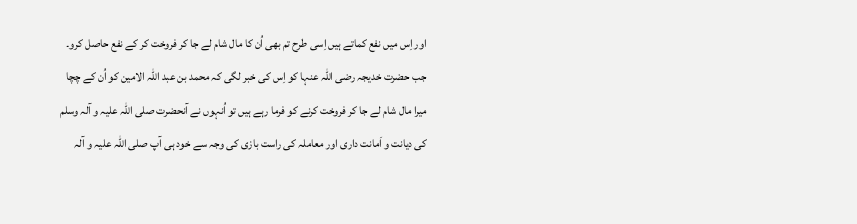اور اِس میں نفع کماتے ہیں اِسی طرح تم بھی اُن کا مال شام لے جا کر فروخت کر کے نفع حاصل کرو۔
جب حضرت خدیجہ رضی اللہ عنہا کو اِس کی خبر لگی کہ محمد بن عبد اللہ الامین کو اُن کے چچا میرا مال شام لے جا کر فروخت کرنے کو فرما رہے ہیں تو اُنہوں نے آنحضرت صلی اللہ علیہ و آلہ وسلم کی دیانت و اَمانت داری اور معاملہ کی راست بازی کی وجہ سے خود ہی آپ صلی اللہ علیہ و آلہ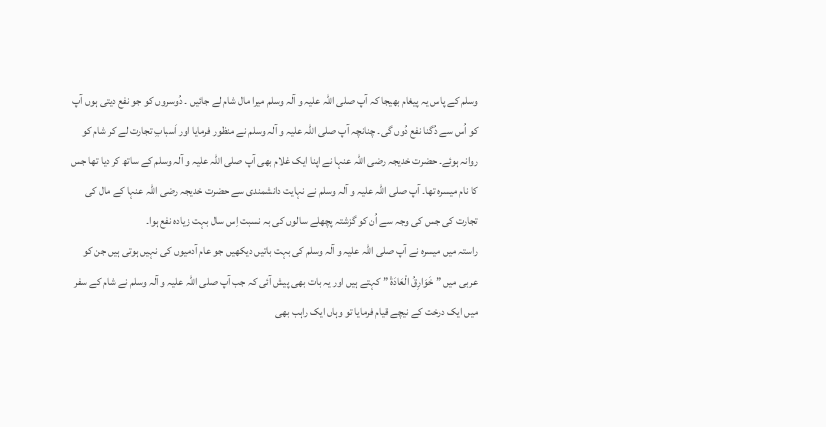وسلم کے پاس یہ پیغام بھیجا کہ آپ صلی اللہ علیہ و آلہ وسلم میرا مال شام لے جائیں ۔ دُوسروں کو جو نفع دیتی ہوں آپ کو اُس سے دُگنا نفع دُوں گی۔ چنانچہ آپ صلی اللہ علیہ و آلہ وسلم نے منظور فرمایا اور اَسبابِ تجارت لے کر شام کو روانہ ہوئے۔ حضرت خدیجہ رضی اللہ عنہا نے اپنا ایک غلام بھی آپ صلی اللہ علیہ و آلہ وسلم کے ساتھ کر دیا تھا جس کا نام میسرہ تھا۔ آپ صلی اللہ علیہ و آلہ وسلم نے نہایت دانشمندی سے حضرت خدیجہ رضی اللہ عنہا کے مال کی تجارت کی جس کی وجہ سے اُن کو گزشتہ پچھلے سالوں کی بہ نسبت اِس سال بہت زیادہ نفع ہوا۔
راستہ میں میسرہ نے آپ صلی اللہ علیہ و آلہ وسلم کی بہت باتیں دیکھیں جو عام آدمیوں کی نہیں ہوتی ہیں جن کو عربی میں ” خَوَارِقُ الْعَادَةْ ” کہتے ہیں اور یہ بات بھی پیش آئی کہ جب آپ صلی اللہ علیہ و آلہ وسلم نے شام کے سفر میں ایک درخت کے نیچے قیام فرمایا تو وہاں ایک راہب بھی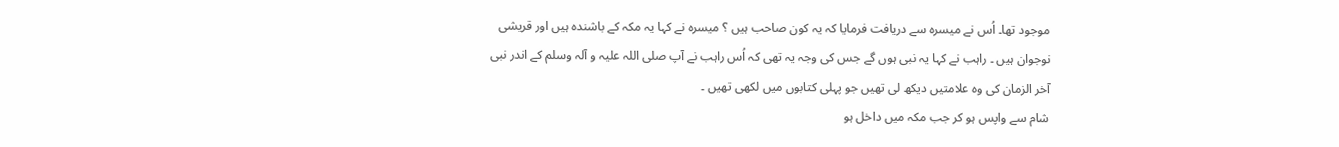موجود تھا۔ اُس نے میسرہ سے دریافت فرمایا کہ یہ کون صاحب ہیں ؟ میسرہ نے کہا یہ مکہ کے باشندہ ہیں اور قریشی نوجوان ہیں ۔ راہب نے کہا یہ نبی ہوں گے جس کی وجہ یہ تھی کہ اُس راہب نے آپ صلی اللہ علیہ و آلہ وسلم کے اندر نبی آخر الزمان کی وہ علامتیں دیکھ لی تھیں جو پہلی کتابوں میں لکھی تھیں ۔
شام سے واپس ہو کر جب مکہ میں داخل ہو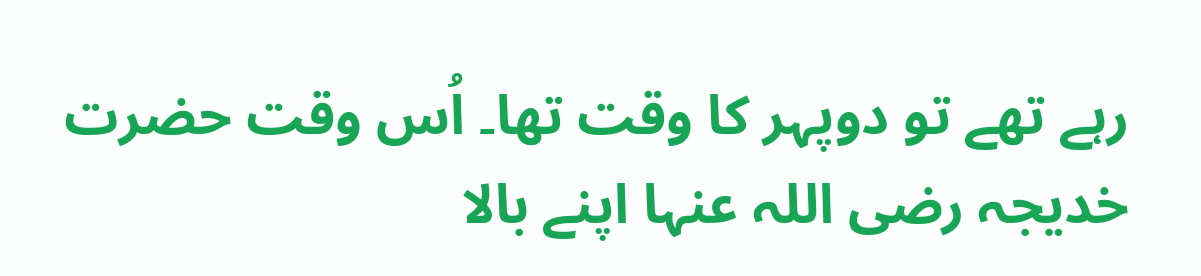رہے تھے تو دوپہر کا وقت تھا۔ اُس وقت حضرت خدیجہ رضی اللہ عنہا اپنے بالا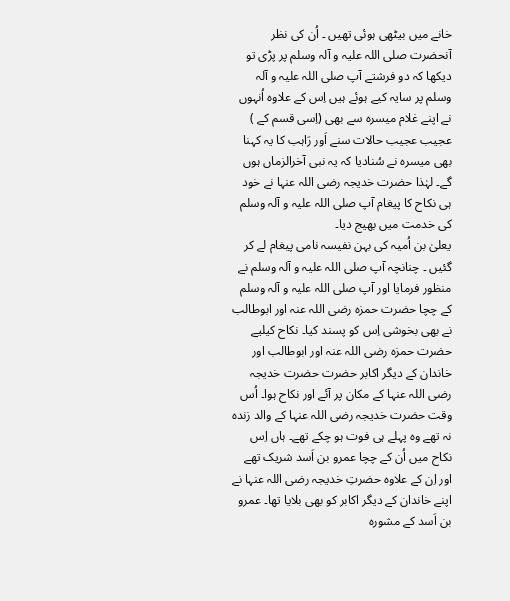خانے میں بیٹھی ہوئی تھیں ۔ اُن کی نظر آنحضرت صلی اللہ علیہ و آلہ وسلم پر پڑی تو دیکھا کہ دو فرشتے آپ صلی اللہ علیہ و آلہ وسلم پر سایہ کیے ہوئے ہیں اِس کے علاوہ اُنہوں نے اپنے غلام میسرہ سے بھی (اِسی قسم کے ) عجیب عجیب حالات سنے اَور رَاہب کا یہ کہنا بھی میسرہ نے سُنادیا کہ یہ نبی آخرالزماں ہوں گے۔ لہٰذا حضرت خدیجہ رضی اللہ عنہا نے خود ہی نکاح کا پیغام آپ صلی اللہ علیہ و آلہ وسلم کی خدمت میں بھیج دیا۔
یعلیٰ بن اُمیہ کی بہن نفیسہ نامی پیغام لے کر گئیں ۔ چنانچہ آپ صلی اللہ علیہ و آلہ وسلم نے منظور فرمایا اور آپ صلی اللہ علیہ و آلہ وسلم کے چچا حضرت حمزہ رضی اللہ عنہ اور ابوطالب نے بھی بخوشی اِس کو پسند کیا۔ نکاح کیلیے حضرت حمزہ رضی اللہ عنہ اور ابوطالب اور خاندان کے دیگر اکابر حضرت حضرت خدیجہ رضی اللہ عنہا کے مکان پر آئے اور نکاح ہوا۔ اُس وقت حضرت خدیجہ رضی اللہ عنہا کے والد زندہ نہ تھے وہ پہلے ہی فوت ہو چکے تھے۔ ہاں اِس نکاح میں اُن کے چچا عمرو بن اَسد شریک تھے اور اِن کے علاوہ حضرتِ خدیجہ رضی اللہ عنہا نے اپنے خاندان کے دیگر اکابر کو بھی بلایا تھا۔ عمرو بن اَسد کے مشورہ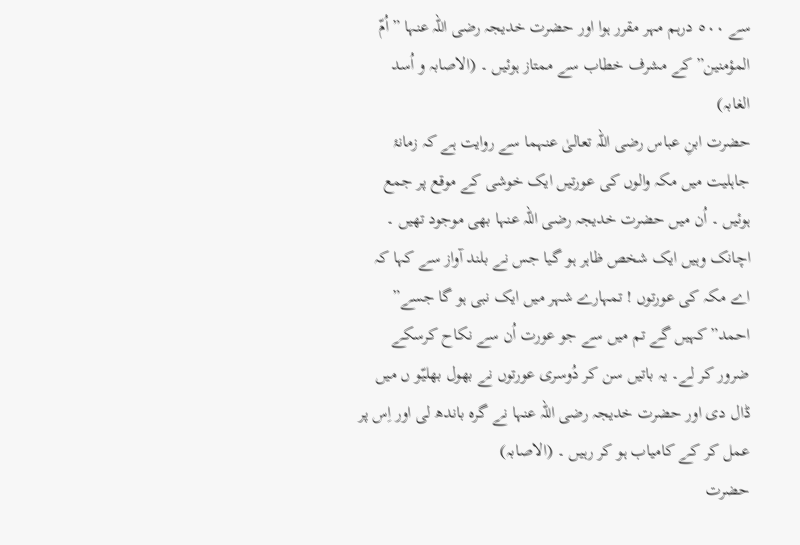سے ٥٠٠ درہم مہر مقرر ہوا اور حضرت خدیجہ رضی اللہ عنہا ”اُمّ المؤمنین” کے مشرف خطاب سے ممتاز ہوئیں ۔ (الاصابہ و اُسد الغابہ)
حضرت ابنِ عباس رضی اللہ تعالیٰ عنہما سے روایت ہے کہ زمانۂ جاہلیت میں مکہ والوں کی عورتیں ایک خوشی کے موقع پر جمع ہوئیں ۔ اُن میں حضرت خدیجہ رضی اللہ عنہا بھی موجود تھیں ۔ اچانک وہیں ایک شخص ظاہر ہو گیا جس نے بلند آواز سے کہا کہ اے مکہ کی عورتوں ! تمہارے شہر میں ایک نبی ہو گا جسے” احمد” کہیں گے تم میں سے جو عورت اُن سے نکاح کرسکے ضرور کر لے۔ یہ باتیں سن کر دُوسری عورتوں نے بھول بھلیّو ں میں ڈال دی اور حضرت خدیجہ رضی اللہ عنہا نے گرہ باندھ لی اور اِس پر عمل کر کے کامیاب ہو کر رہیں ۔ (الاصابہ)
حضرت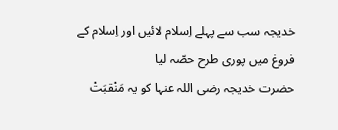خدیجہ سب سے پہلے اِسلام لائیں اور اِسلام کے فروغ میں پوری طرح حصّہ لیا
حضرت خدیجہ رضی اللہ عنہا کو یہ مَنْقبَتْ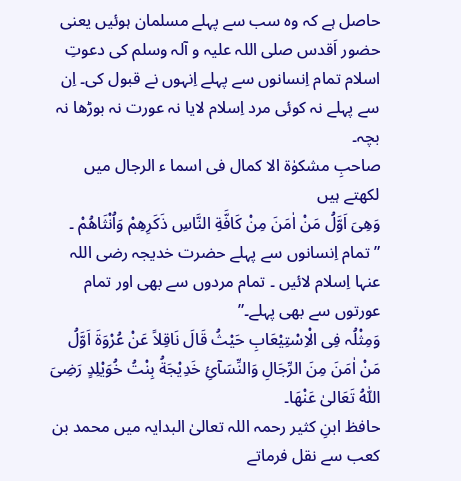حاصل ہے کہ وہ سب سے پہلے مسلمان ہوئیں یعنی حضور اَقدس صلی اللہ علیہ و آلہ وسلم کی دعوتِ اسلام تمام اِنسانوں سے پہلے اِنہوں نے قبول کی۔ اِن سے پہلے نہ کوئی مرد اِسلام لایا نہ عورت نہ بوڑھا نہ بچہ۔
صاحبِ مشکوٰة الا کمال فی اسما ء الرجال میں لکھتے ہیں
وَھِیَ اَوَّلُ مَنْ اٰمَنَ مِنْ کَافَّةِ النَّاسِ ذَکَرِھِمْ وَاُنْثَاھُمْ ۔
” تمام اِنسانوں سے پہلے حضرت خدیجہ رضی اللہ عنہا اِسلام لائیں ۔ تمام مردوں سے بھی اور تمام عورتوں سے بھی پہلے۔”
وَمِثْلُہ فِی الْاِسْتِیْعَابِ حَیْثُ قَالَ نَاقِلاً عَنْ عُرْوَةَ اَوَّلُ مَنْ اٰمَنَ مِنَ الرِّجَالِ وَالنِّسَآئِ خَدِیْجَةُ بِنْتُ خُوَیْلِدٍ رَضِیَ اللّٰہُ تَعَالیٰ عَنْھَا۔
حافظ ابنِ کثیر رحمہ اللہ تعالیٰ البدایہ میں محمد بن کعب سے نقل فرماتے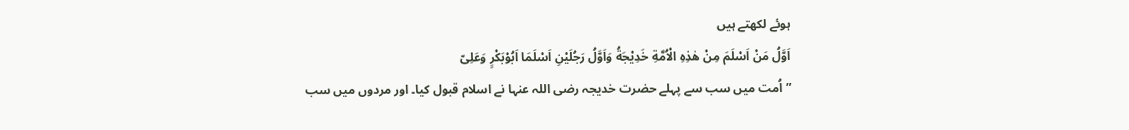ہوئے لکھتے ہیں
اَوَّلُ مَنْ اَسْلَمَ مِنْ ھٰذِہِ الْاُمَّةِ خَدِیْجَةُ وَاَوَّلُ رَجُلَیْنِ اَسْلَمَا اَبُوْبَکْرٍ وَعَلِیّ
”اُمت میں سب سے پہلے حضرت خدیجہ رضی اللہ عنہا نے اسلام قبول کیا۔ اور مردوں میں سب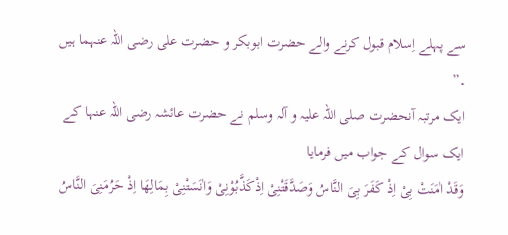سے پہلے اِسلام قبول کرنے والے حضرت ابوبکر و حضرت علی رضی اللہ عنہما ہیں ۔”
ایک مرتبہ آنحضرت صلی اللہ علیہ و آلہ وسلم نے حضرت عائشہ رضی اللہ عنہا کے ایک سوال کے جواب میں فرمایا
وَقَدْ اٰمَنَتْ بِیْ اِذْ کَفَرَ بِیَ النَّاسُ وَصَدَّقَتْنِیْ اِذْکَذَّبُوْنِیْ وَاٰنَسَتْنِیْ بِمَالِھَا اِذْ حَرُمَنِیَ النَّاسُ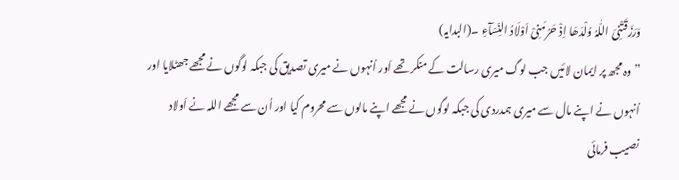وَرَزَقَتْنِیَ اللّٰہُ وُلْدَھَا اِذْ حَرُمَنِیْ اَوْلَادُ النِّسَآءِ ۔(البدایہ)
”وہ مجھ پر ایمان لائیں جب لوگ میری رسالت کے منکر تھے اَور اُنہوں نے میری تصدیق کی جبکہ لوگوں نے مجھے جھٹلایا اور اُنہوں نے اپنے مال سے میری ہمدردی کی جبکہ لوگوں نے مجھے اپنے مالوں سے محروم کیا اور اُن سے مجھے اللہ نے اَولاد نصیب فرمائی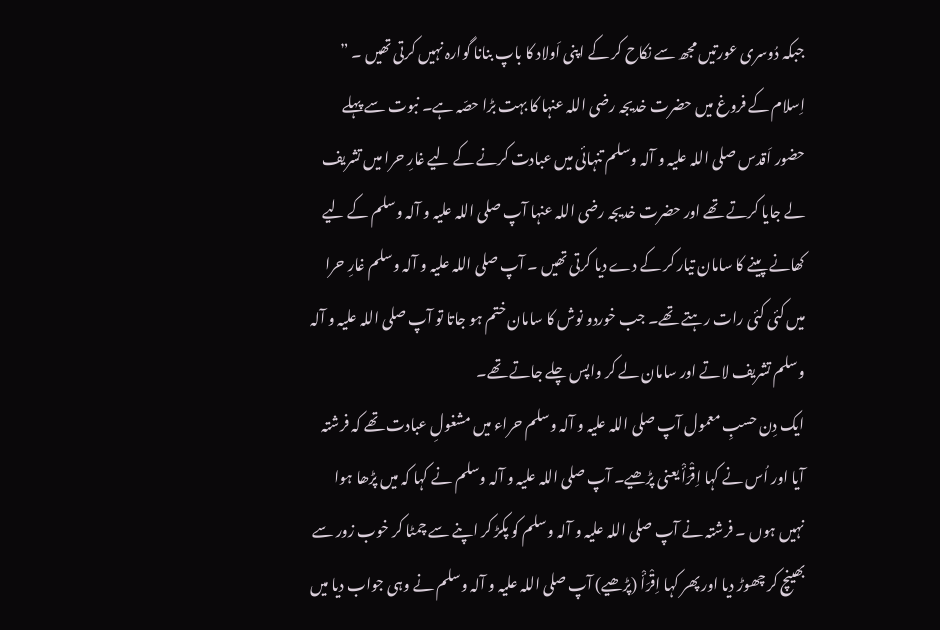جبکہ دُوسری عورتیں مجھ سے نکاح کر کے اپنی اَولاد کا باپ بنانا گوارہ نہیں کرتی تھیں ۔ ”
اِسلام کے فروغ میں حضرت خدیجہ رضی اللہ عنہا کا بہت بڑا حصّہ ہے۔ نبوت سے پہلے حضور اَقدس صلی اللہ علیہ و آلہ وسلم تنہائی میں عبادت کرنے کے لیے غارِ حرا میں تشریف لے جایا کرتے تھے اور حضرت خدیجہ رضی اللہ عنہا آپ صلی اللہ علیہ و آلہ وسلم کے لیے کھانے پینے کا سامان تیار کر کے دے دیا کرتی تھیں ۔ آپ صلی اللہ علیہ و آلہ وسلم غارِ حرا میں کئی کئی رات رہتے تھے۔ جب خوردو نوش کا سامان ختم ہو جاتا تو آپ صلی اللہ علیہ و آلہ وسلم تشریف لاتے اور سامان لے کر واپس چلے جاتے تھے۔
ایک دِن حسبِ معمول آپ صلی اللہ علیہ و آلہ وسلم حراء میں مشغولِ عبادت تھے کہ فرشتہ آیا اور اُس نے کہا اِقْرَأْ یعنی پڑھیے۔ آپ صلی اللہ علیہ و آلہ وسلم نے کہا کہ میں پڑھا ہوا نہیں ہوں ۔ فرشتہ نے آپ صلی اللہ علیہ و آلہ وسلم کو پکڑ کر اپنے سے چمٹا کر خوب زور سے بھینچ کر چھوڑ دیا اور پھر کہا اِقْرَأْ (پڑھیے) آپ صلی اللہ علیہ و آلہ وسلم نے وہی جواب دیا میں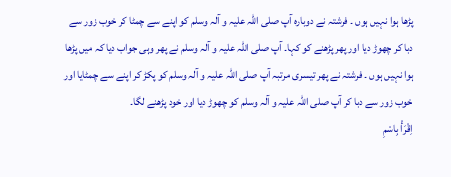پڑھا ہوا نہیں ہوں ۔ فرشتہ نے دوبارہ آپ صلی اللہ علیہ و آلہ وسلم کو اپنے سے چمٹا کر خوب زور سے دبا کر چھوڑ دیا اور پھر پڑھنے کو کہا۔ آپ صلی اللہ علیہ و آلہ وسلم نے پھر وہی جواب دیا کہ میں پڑھا ہوا نہیں ہوں ۔ فرشتہ نے پھر تیسری مرتبہ آپ صلی اللہ علیہ و آلہ وسلم کو پکڑ کر اپنے سے چمٹایا اور خوب زور سے دبا کر آپ صلی اللہ علیہ و آلہ وسلم کو چھوڑ دیا اور خود پڑھنے لگا۔
اِقْرَأْ بِاسْمِ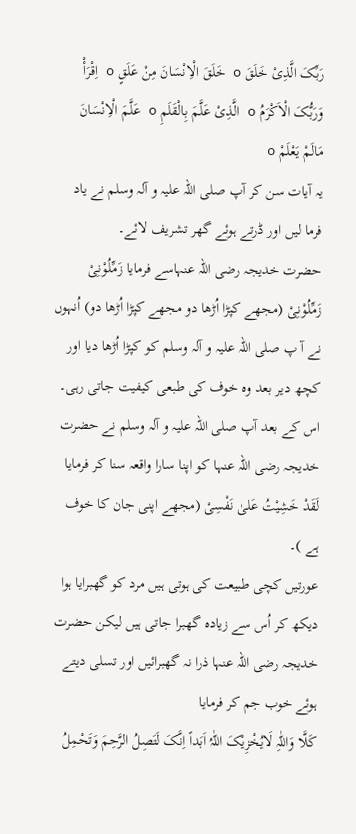رَبِّکَ الَّذِیْ خَلَقَ o خَلَقَ الْاِنْسَانَ مِنْ عَلَقٍ o اِقْرَأْ وَرَبُّکَ الْاَکْرَمُ o الَّذِیْ عَلَّمَ بِالْقَلَمِ o عَلَّمَ الْاِنْسَانَ مَالَمْ یَعْلَمْ o
یہ آیات سن کر آپ صلی اللہ علیہ و آلہ وسلم نے یاد فرما لیں اور ڈرتے ہوئے گھر تشریف لائے۔
حضرت خدیجہ رضی اللہ عنہاسے فرمایا زَمِّلُوْنِیْ زَمِّلُوْنِیْ (مجھے کپڑا اُڑھا دو مجھے کپڑا اُڑھا دو) اُنہوں نے آ پ صلی اللہ علیہ و آلہ وسلم کو کپڑا اُڑھا دیا اور کچھ دیر بعد وہ خوف کی طبعی کیفیت جاتی رہی۔ اس کے بعد آپ صلی اللہ علیہ و آلہ وسلم نے حضرت خدیجہ رضی اللہ عنہا کو اپنا سارا واقعہ سنا کر فرمایا لَقَدْ خَشِیْتُ عَلیٰ نَفْسِیْ (مجھے اپنی جان کا خوف ہے )۔
عورتیں کچی طبیعت کی ہوتی ہیں مرد کو گھبرایا ہوا دیکھ کر اُس سے زیادہ گھبرا جاتی ہیں لیکن حضرت خدیجہ رضی اللہ عنہا ذرا نہ گھبرائیں اور تسلی دیتے ہوئے خوب جم کر فرمایا
کَلَّا وَاللّٰہِ لَایُخْزِیْکَ اللّٰہُ اَبَداً اِنَّکَ لَتَصِلُ الرَّحِمَ وَتَحْمِلُ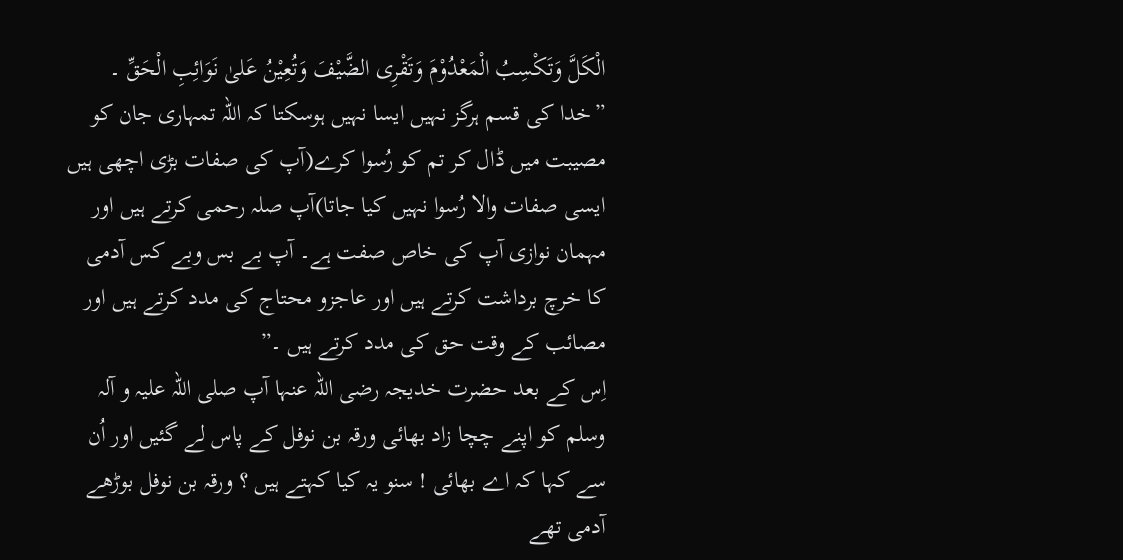الْکَلَّ وَتَکْسِبُ الْمَعْدُوْمَ وَتَقْرِی الضَّیْفَ وَتُعِیْنُ عَلیٰ نَوَائِبِ الْحَقِّ ۔
”خدا کی قسم ہرگز نہیں ایسا نہیں ہوسکتا کہ اللہ تمہاری جان کو مصیبت میں ڈال کر تم کو رُسوا کرے(آپ کی صفات بڑی اچھی ہیں ایسی صفات والا رُسوا نہیں کیا جاتا)آپ صلہ رحمی کرتے ہیں اور مہمان نوازی آپ کی خاص صفت ہے۔ آپ بے بس وبے کس آدمی کا خرچ برداشت کرتے ہیں اور عاجزو محتاج کی مدد کرتے ہیں اور مصائب کے وقت حق کی مدد کرتے ہیں ۔”
اِس کے بعد حضرت خدیجہ رضی اللہ عنہا آپ صلی اللہ علیہ و آلہ وسلم کو اپنے چچا زاد بھائی ورقہ بن نوفل کے پاس لے گئیں اور اُن سے کہا کہ اے بھائی ! سنو یہ کیا کہتے ہیں ؟ ورقہ بن نوفل بوڑھے آدمی تھے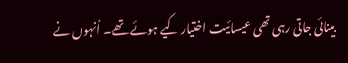بینائی جاتی رہی تھی عیسائیت اختیار کیے ہوئے تھے۔ اُنہوں نے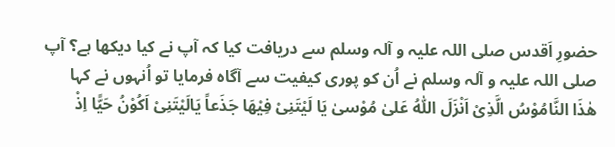حضورِ اَقدس صلی اللہ علیہ و آلہ وسلم سے دریافت کیا کہ آپ نے کیا دیکھا ہے؟ آپ صلی اللہ علیہ و آلہ وسلم نے اُن کو پوری کیفیت سے آگاہ فرمایا تو اُنہوں نے کہا
ھٰذَا النَّامُوْسُ الَّذِیْ اَنْزَلَ اللّٰہُ عَلیٰ مُوْسیٰ یَا لَیْتَنِیْ فِیْھَا جَذَعاً یَالَیْتَنِیْ اَکُوْنُ حَیًّا اِذْ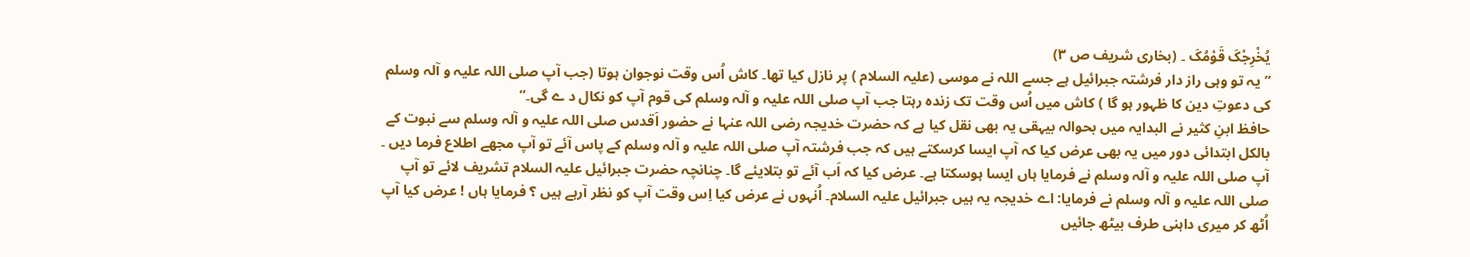یُخْرِجْکَ قَوْمُکَ ۔ (بخاری شریف ص ٣)
”یہ تو وہی راز دار فرشتہ جبرائیل ہے جسے اللہ نے موسی (علیہ السلام ) پر نازل کیا تھا۔ کاش اُس وقت نوجوان ہوتا (جب آپ صلی اللہ علیہ و آلہ وسلم کی دعوتِ دین کا ظہور ہو گا ) کاش میں اُس وقت تک زندہ رہتا جب آپ صلی اللہ علیہ و آلہ وسلم کی قوم آپ کو نکال د ے گی۔”
حافظ ابنِ کثیر نے البدایہ میں بحوالہ بیہقی یہ بھی نقل کیا ہے کہ حضرت خدیجہ رضی اللہ عنہا نے حضور اَقدس صلی اللہ علیہ و آلہ وسلم سے نبوت کے بالکل ابتدائی دور میں یہ بھی عرض کیا کہ آپ ایسا کرسکتے ہیں کہ جب فرشتہ آپ صلی اللہ علیہ و آلہ وسلم کے پاس آئے تو آپ مجھے اطلاع فرما دیں ۔ آپ صلی اللہ علیہ و آلہ وسلم نے فرمایا ہاں ایسا ہوسکتا ہے۔ عرض کیا کہ اَب آئے تو بتلایئے گا۔ چنانچہ حضرت جبرائیل علیہ السلام تشریف لائے تو آپ صلی اللہ علیہ و آلہ وسلم نے فرمایا: اے خدیجہ یہ ہیں جبرائیل علیہ السلام۔ اُنہوں نے عرض کیا اِس وقت آپ کو نظر آرہے ہیں ؟ فرمایا ہاں ! عرض کیا آپ اُٹھ کر میری داہنی طرف بیٹھ جائیں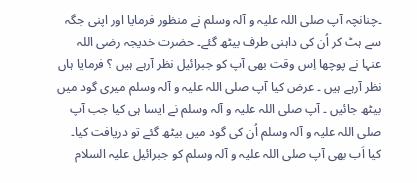۔چنانچہ آپ صلی اللہ علیہ و آلہ وسلم نے منظور فرمایا اور اپنی جگہ سے ہٹ کر اُن کی داہنی طرف بیٹھ گئے۔ حضرت خدیجہ رضی اللہ عنہا نے پوچھا اِس وقت بھی آپ کو جبرائیل نظر آرہے ہیں ؟ فرمایا ہاں نظر آرہے ہیں ۔ عرض کیا آپ صلی اللہ علیہ و آلہ وسلم میری گود میں بیٹھ جائیں ۔ آپ صلی اللہ علیہ و آلہ وسلم نے ایسا ہی کیا جب آپ صلی اللہ علیہ و آلہ وسلم اُن کی گود میں بیٹھ گئے تو دریافت کیا۔ کیا اَب بھی آپ صلی اللہ علیہ و آلہ وسلم کو جبرائیل علیہ السلام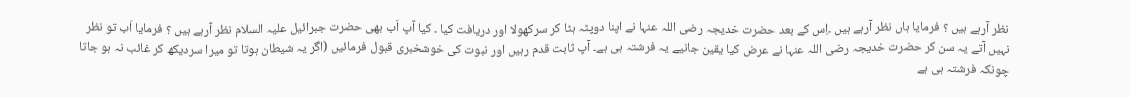نظر آرہے ہیں ؟ فرمایا ہاں نظر آرہے ہیں ۔اِس کے بعد حضرت خدیجہ رضی اللہ عنہا نے اپنا دوپٹہ ہٹا کر سرکھولا اور دریافت کیا ۔ کیا آپ اَب بھی حضرت جبرائیل علیہ السلام نظر آرہے ہیں ؟ فرمایا اَب تو نظر نہیں آتے یہ سن کر حضرت خدیجہ رضی اللہ عنہا نے عرض کیا یقین جانیے یہ فرشتہ ہی ہے۔ آپ ثابت قدم رہیں اور نبوت کی خوشخبری قبول فرمائیں (اگر یہ شیطان ہوتا تو میرا سردیکھ کر غائب نہ ہو جاتا چونکہ فرشتہ ہی ہے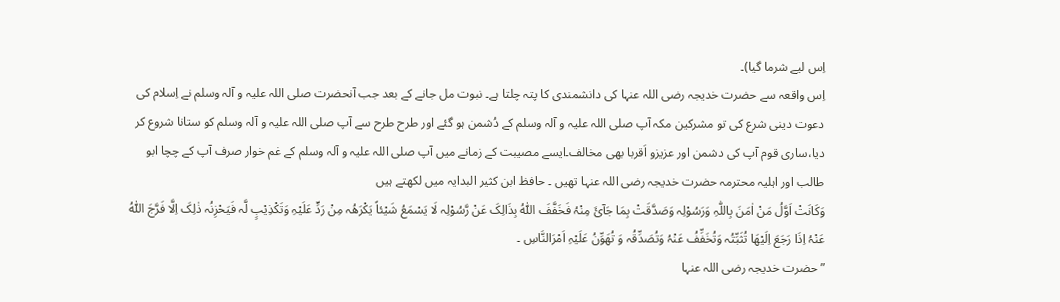اِس لیے شرما گیا)۔
اِس واقعہ سے حضرت خدیجہ رضی اللہ عنہا کی دانشمندی کا پتہ چلتا ہے۔ نبوت مل جانے کے بعد جب آنحضرت صلی اللہ علیہ و آلہ وسلم نے اِسلام کی دعوت دینی شرع کی تو مشرکین مکہ آپ صلی اللہ علیہ و آلہ وسلم کے دُشمن ہو گئے اور طرح طرح سے آپ صلی اللہ علیہ و آلہ وسلم کو ستانا شروع کر دیا،ساری قوم آپ کی دشمن اور عزیزو اَقربا بھی مخالف۔ایسے مصیبت کے زمانے میں آپ صلی اللہ علیہ و آلہ وسلم کے غم خوار صرف آپ کے چچا ابو طالب اور اہلیہ محترمہ حضرت خدیجہ رضی اللہ عنہا تھیں ۔ حافظ ابن کثیر البدایہ میں لکھتے ہیں
وَکَانَتْ اَوَّلُ مَنْ اٰمَنَ بِاللّٰہِ وَرَسُوْلِہ وَصَدَّقَتْ بِمَا جَآئَ مِنْہُ فَخَفَّفَ اللّٰہُ بِذَالِکَ عَنْ رَّسُوْلِہ لَا یَسْمَعُ شَیْئاً یَکْرَھُہ مِنْ رَدٍّ عَلَیْہِ وَتَکْذِیْبٍ لَّہ فَیَحْزِنُہ ذٰلِکَ اِلَّا فَرَّجَ اللّٰہُ عَنْہُ اِذَا رَجَعَ اِلَیْھَا تُثَبِّتُہ وَتُخَفِّفُ عَنْہُ وَتُصَدِّقُہ وَ تُھَوِّنُ عَلَیْہِ اَمْرَالنَّاسِ ۔
”حضرت خدیجہ رضی اللہ عنہا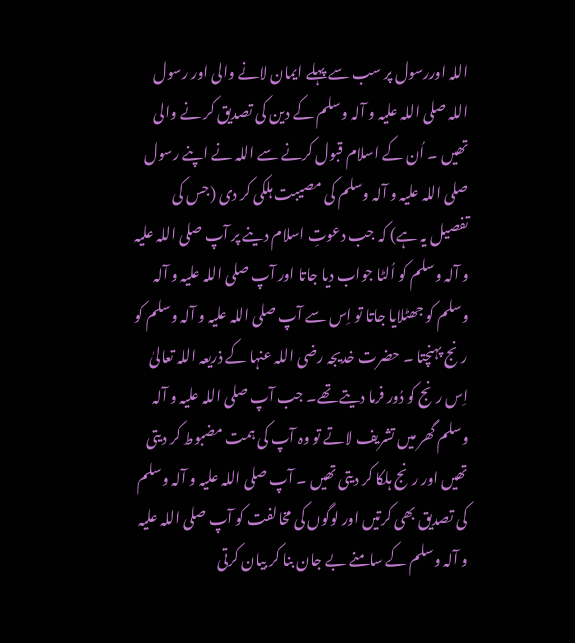اللہ اوررسول پر سب سے پہلے ایمان لانے والی اور رسول اللہ صلی اللہ علیہ و آلہ وسلم کے دین کی تصدیق کر نے والی تھیں ۔ اُن کے اسلام قبول کرنے سے اللہ نے اپنے رسول صلی اللہ علیہ و آلہ وسلم کی مصیبت ہلکی کر دی (جس کی تفصیل یہ ہے) کہ جب دعوتِ اسلام دینے پر آپ صلی اللہ علیہ و آلہ وسلم کو اُلٹا جواب دیا جاتا اور آپ صلی اللہ علیہ و آلہ وسلم کو جھٹلایا جاتا تو اِس سے آپ صلی اللہ علیہ و آلہ وسلم کو رنج پہنچتا ۔ حضرت خدیجہ رضی اللہ عنہا کے ذریعہ اللہ تعالیٰ اِس رنج کو دُور فرما دیتے تھے۔ جب آپ صلی اللہ علیہ و آلہ وسلم گھر میں تشریف لاتے تو وہ آپ کی ہمت مضبوط کر دیتی تھیں اور رنج ہلکا کر دیتی تھیں ۔ آپ صلی اللہ علیہ و آلہ وسلم کی تصدیق بھی کرتیں اور لوگوں کی مخالفت کو آپ صلی اللہ علیہ و آلہ وسلم کے سامنے بے جان بنا کر بیان کرتی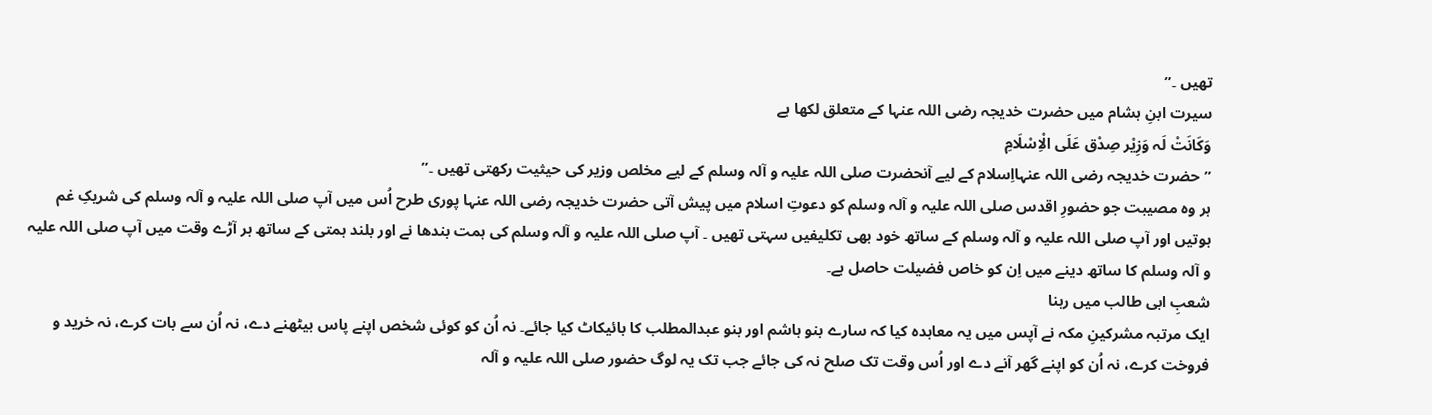تھیں ۔”
سیرت ابنِ ہشام میں حضرت خدیجہ رضی اللہ عنہا کے متعلق لکھا ہے
وَکَانَتْ لَہ وَزِیْر صِدْق عَلَی الْاِسْلَامِ
”حضرت خدیجہ رضی اللہ عنہااِسلام کے لیے آنحضرت صلی اللہ علیہ و آلہ وسلم کے لیے مخلص وزیر کی حیثیت رکھتی تھیں ۔”
ہر وہ مصیبت جو حضورِ اقدس صلی اللہ علیہ و آلہ وسلم کو دعوتِ اسلام میں پیش آتی حضرت خدیجہ رضی اللہ عنہا پوری طرح اُس میں آپ صلی اللہ علیہ و آلہ وسلم کی شریکِ غم ہوتیں اور آپ صلی اللہ علیہ و آلہ وسلم کے ساتھ خود بھی تکلیفیں سہتی تھیں ۔ آپ صلی اللہ علیہ و آلہ وسلم کی ہمت بندھا نے اور بلند ہمتی کے ساتھ ہر آڑے وقت میں آپ صلی اللہ علیہ و آلہ وسلم کا ساتھ دینے میں اِن کو خاص فضیلت حاصل ہے۔
شعبِ ابی طالب میں رہنا
ایک مرتبہ مشرکینِ مکہ نے آپس میں یہ معاہدہ کیا کہ سارے بنو ہاشم اور بنو عبدالمطلب کا بائیکاٹ کیا جائے۔ نہ اُن کو کوئی شخص اپنے پاس بیٹھنے دے، نہ اُن سے بات کرے، نہ خرید و فروخت کرے، نہ اُن کو اپنے گھر آنے دے اور اُس وقت تک صلح نہ کی جائے جب تک یہ لوگ حضور صلی اللہ علیہ و آلہ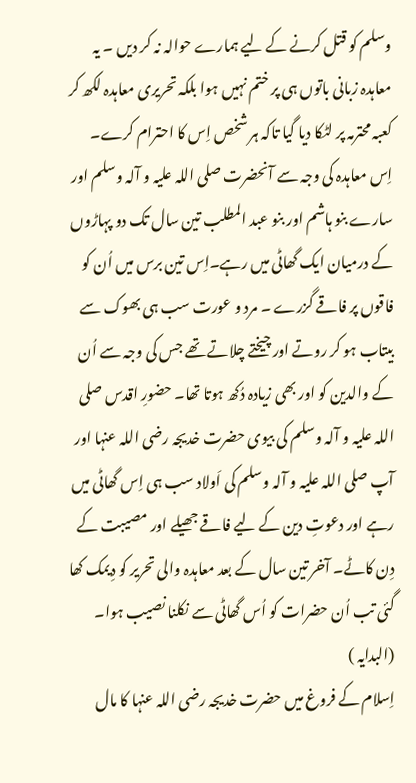وسلم کو قتل کرنے کے لیے ہمارے حوالہ نہ کر دیں ۔ یہ معاہدہ زبانی باتوں ہی پر ختم نہیں ہوا بلکہ تحریری معاہدہ لکھ کر کعبہ محترمہ پر لٹکا دیا گیا تاکہ ہر شخص اِس کا احترام کرے۔
اِس معاہدہ کی وجہ سے آنحضرت صلی اللہ علیہ و آلہ وسلم اور سارے بنو ہاشم اور بنو عبد المطلب تین سال تک دو پہاڑوں کے درمیان ایک گھاٹی میں رہے۔اِس تین برس میں اُن کو فاقوں پر فاقے گزرے ۔ مرد و عورت سب ہی بھوک سے بیتاب ہو کر روتے اور چیختے چلاتے تھے جس کی وجہ سے اُن کے والدین کو اور بھی زیادہ دُکھ ہوتا تھا۔ حضورِ اقدس صلی اللہ علیہ و آلہ وسلم کی بیوی حضرت خدیجہ رضی اللہ عنہا اور آپ صلی اللہ علیہ و آلہ وسلم کی اَولاد سب ہی اِس گھاٹی میں رہے اور دعوتِ دین کے لیے فاقے جھیلے اور مصیبت کے دِن کاٹے۔ آخر تین سال کے بعد معاہدہ والی تحریر کو دِیمک کھا گئی تب اُن حضرات کو اُس گھاٹی سے نکلنا نصیب ہوا۔ (البدایہ )
اِسلام کے فروغ میں حضرت خدیجہ رضی اللہ عنہا کا مال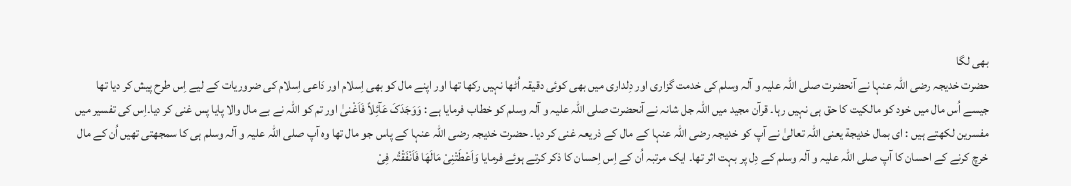بھی لگا
حضرت خدیجہ رضی اللہ عنہا نے آنحضرت صلی اللہ علیہ و آلہ وسلم کی خدمت گزاری اور دِلداری میں بھی کوئی دقیقہ اُٹھا نہیں رکھا تھا اور اپنے مال کو بھی اِسلام اور دَاعی اِسلام کی ضروریات کے لیے اِس طرح پیش کر دیا تھا جیسے اُس مال میں خود کو مالکیت کا حق ہی نہیں رہا۔ قرآن مجید میں اللہ جل شانہ نے آنحضرت صلی اللہ علیہ و آلہ وسلم کو خطاب فرمایا ہے : وَوَجَدَکَ عَآئِلاً فَاَغْنیٰ اور تم کو اللہ نے بے مال والا پایا پس غنی کر دیا۔اِس کی تفسیر میں مفسرین لکھتے ہیں : ای بمال خدیجة یعنی اللہ تعالیٰ نے آپ کو خدیجہ رضی اللہ عنہا کے مال کے ذریعہ غنی کر دیا۔ حضرت خدیجہ رضی اللہ عنہا کے پاس جو مال تھا وہ آپ صلی اللہ علیہ و آلہ وسلم ہی کا سمجھتی تھیں اُن کے مال خرچ کرنے کے احسان کا آپ صلی اللہ علیہ و آلہ وسلم کے دِل پر بہت اثر تھا۔ ایک مرتبہ اُن کے اِس اِحسان کا ذکر کرتے ہوئے فرمایا وَاَعْطَتْنِیْ مَالَھَا فَاَنْفَقْتُہ فِیْ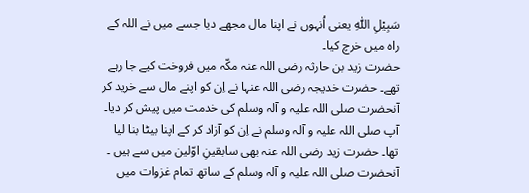سَبِیْلِ اللّٰہِ یعنی اُنہوں نے اپنا مال مجھے دیا جسے میں نے اللہ کے راہ میں خرچ کیا۔
حضرت زید بن حارثہ رضی اللہ عنہ مکّہ میں فروخت کیے جا رہے تھے۔ حضرت خدیجہ رضی اللہ عنہا نے اِن کو اپنے مال سے خرید کر آنحضرت صلی اللہ علیہ و آلہ وسلم کی خدمت میں پیش کر دیا۔ آپ صلی اللہ علیہ و آلہ وسلم نے اِن کو آزاد کر کے اپنا بیٹا بنا لیا تھا۔ حضرت زید رضی اللہ عنہ بھی سابقینِ اوّلین میں سے ہیں ۔ آنحضرت صلی اللہ علیہ و آلہ وسلم کے ساتھ تمام غزوات میں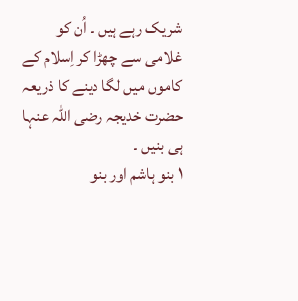شریک رہے ہیں ۔ اُن کو غلامی سے چھڑا کر اِسلام کے کاموں میں لگا دینے کا ذریعہ حضرت خدیجہ رضی اللہ عنہا ہی بنیں ۔
١ بنو ہاشم اور بنو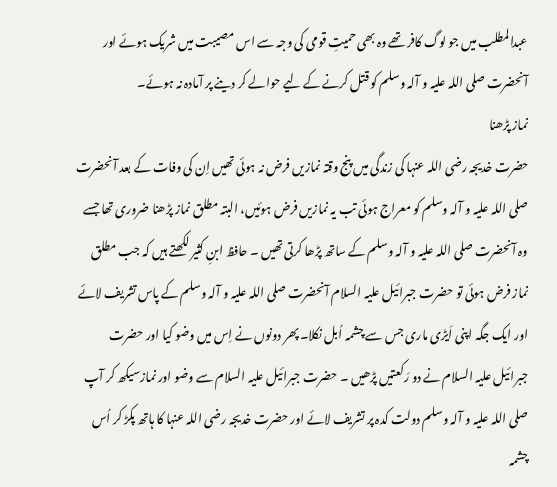عبدالمطلب میں جو لوگ کافر تھے وہ بھی حمیتِ قومی کی وجہ سے اس مصیبت میں شریک ہوئے اور آنحضرت صلی اللہ علیہ و آلہ وسلم کو قتل کرنے کے لیے حوالے کر دینے پر آمادہ نہ ہوئے۔
نماز پڑھنا
حضرت خدیجہ رضی اللہ عنہا کی زندگی میں پنج وقتہ نمازیں فرض نہ ہوئی تھیں اِن کی وفات کے بعد آنحضرت صلی اللہ علیہ و آلہ وسلم کو معراج ہوئی تب یہ نمازیں فرض ہوئیں، البتہ مطلق نماز پڑھنا ضروری تھا جسے وہ آنحضرت صلی اللہ علیہ و آلہ وسلم کے ساتھ پڑھا کرتی تھیں ۔ حافظ ابنِ کثیر لکھتے ہیں کہ جب مطلق نماز فرض ہوئی تو حضرت جبرائیل علیہ السلام آنحضرت صلی اللہ علیہ و آلہ وسلم کے پاس تشریف لائے اور ایک جگہ اپنی اَیڑی ماری جس سے چشمہ اُبل نکلا۔ پھر دونوں نے اِس میں وضو کیا اور حضرت جبرائیل علیہ السلام نے دو رَکعتیں پڑھیں ۔ حضرت جبرائیل علیہ السلام سے وضو اور نمازسیکھ کر آپ صلی اللہ علیہ و آلہ وسلم دولت کدہ پر تشریف لائے اور حضرت خدیجہ رضی اللہ عنہا کا ہاتھ پکڑ کر اُس چشمہ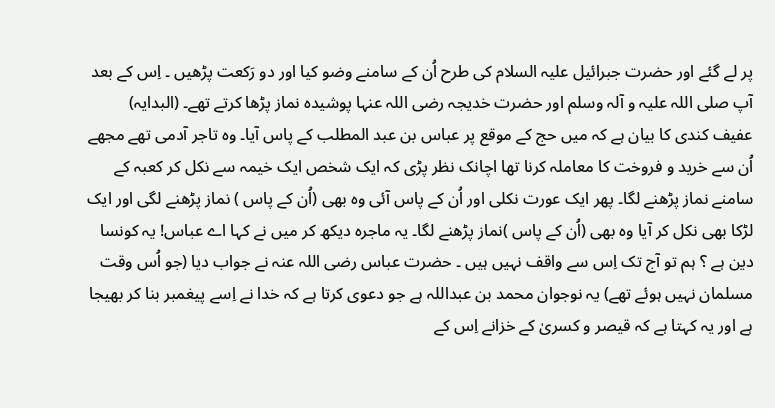پر لے گئے اور حضرت جبرائیل علیہ السلام کی طرح اُن کے سامنے وضو کیا اور دو رَکعت پڑھیں ۔ اِس کے بعد آپ صلی اللہ علیہ و آلہ وسلم اور حضرت خدیجہ رضی اللہ عنہا پوشیدہ نماز پڑھا کرتے تھے۔ (البدایہ)
عفیف کندی کا بیان ہے کہ میں حج کے موقع پر عباس بن عبد المطلب کے پاس آیا۔ وہ تاجر آدمی تھے مجھے اُن سے خرید و فروخت کا معاملہ کرنا تھا اچانک نظر پڑی کہ ایک شخص ایک خیمہ سے نکل کر کعبہ کے سامنے نماز پڑھنے لگا۔ پھر ایک عورت نکلی اور اُن کے پاس آئی وہ بھی (اُن کے پاس ) نماز پڑھنے لگی اور ایک لڑکا بھی نکل کر آیا وہ بھی (اُن کے پاس )نماز پڑھنے لگا۔ یہ ماجرہ دیکھ کر میں نے کہا اے عباس! یہ کونسا دین ہے ؟ ہم تو آج تک اِس سے واقف نہیں ہیں ۔ حضرت عباس رضی اللہ عنہ نے جواب دیا (جو اُس وقت مسلمان نہیں ہوئے تھے) یہ نوجوان محمد بن عبداللہ ہے جو دعوی کرتا ہے کہ خدا نے اِسے پیغمبر بنا کر بھیجا ہے اور یہ کہتا ہے کہ قیصر و کسریٰ کے خزانے اِس کے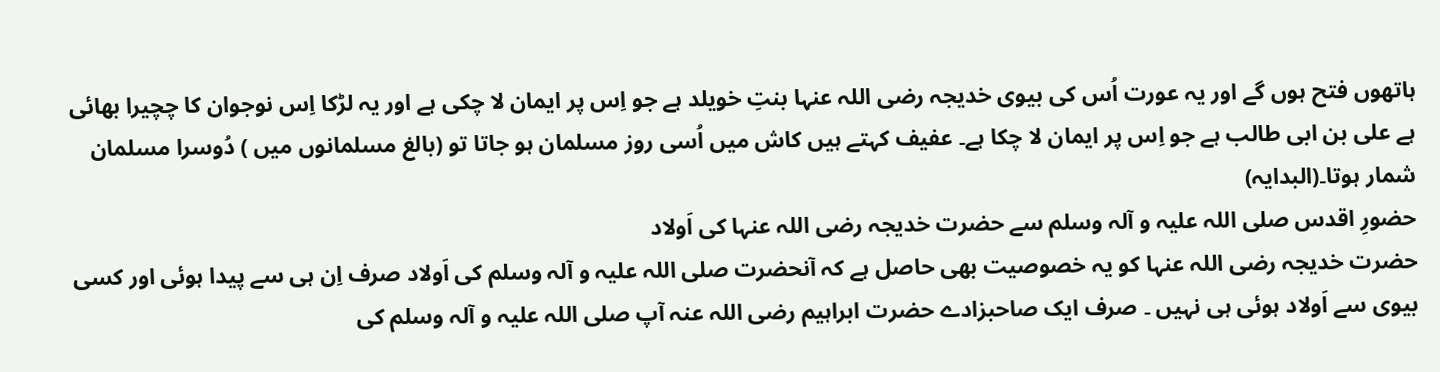ہاتھوں فتح ہوں گے اور یہ عورت اُس کی بیوی خدیجہ رضی اللہ عنہا بنتِ خویلد ہے جو اِس پر ایمان لا چکی ہے اور یہ لڑکا اِس نوجوان کا چچیرا بھائی ہے علی بن ابی طالب ہے جو اِس پر ایمان لا چکا ہے۔ عفیف کہتے ہیں کاش میں اُسی روز مسلمان ہو جاتا تو (بالغ مسلمانوں میں ) دُوسرا مسلمان شمار ہوتا۔(البدایہ)
حضورِ اقدس صلی اللہ علیہ و آلہ وسلم سے حضرت خدیجہ رضی اللہ عنہا کی اَولاد
حضرت خدیجہ رضی اللہ عنہا کو یہ خصوصیت بھی حاصل ہے کہ آنحضرت صلی اللہ علیہ و آلہ وسلم کی اَولاد صرف اِن ہی سے پیدا ہوئی اور کسی بیوی سے اَولاد ہوئی ہی نہیں ۔ صرف ایک صاحبزادے حضرت ابراہیم رضی اللہ عنہ آپ صلی اللہ علیہ و آلہ وسلم کی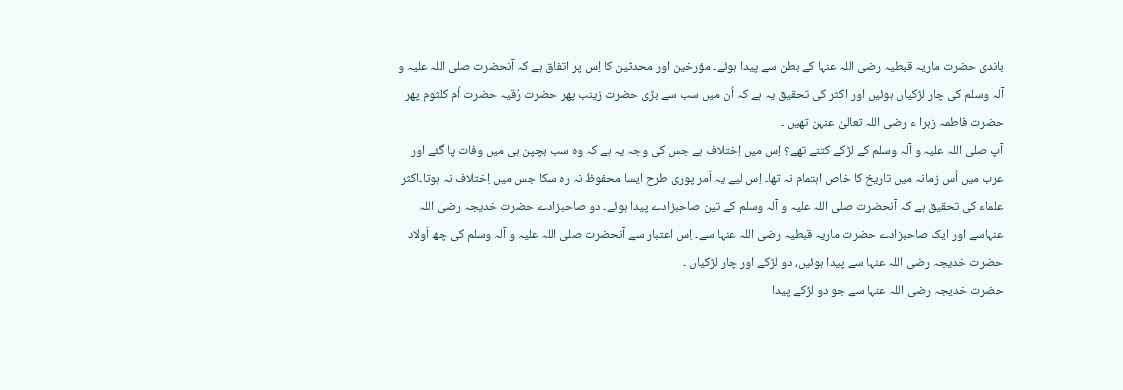باندی حضرت ماریہ قبطیہ رضی اللہ عنہا کے بطن سے پیدا ہوئے۔ مؤرخین اور محدثین کا اِس پر اتفاق ہے کہ آنحضرت صلی اللہ علیہ و آلہ وسلم کی چار لڑکیاں ہوئیں اور اکثر کی تحقیق یہ ہے کہ اُن میں سب سے بڑی حضرت زینب پھر حضرت رُقیہ حضرت اُم کلثوم پھر حضرت فاطمہ زہرا ء رضی اللہ تعالیٰ عنہن تھیں ۔
آپ صلی اللہ علیہ و آلہ وسلم کے لڑکے کتنے تھے؟ اِس میں اِختلاف ہے جس کی وجہ یہ ہے کہ وہ سب بچپن ہی میں وفات پا گئے اور عرب میں اُس زمانہ میں تاریخ کا خاص اہتمام نہ تھا۔ اِس لیے یہ اَمر پوری طرح ایسا محفوظ نہ رہ سکا جس میں اِختلاف نہ ہوتا۔اکثر علماء کی تحقیق ہے کہ آنحضرت صلی اللہ علیہ و آلہ وسلم کے تین صاحبزادے پیدا ہوئے۔ دو صاحبزادے حضرت خدیجہ رضی اللہ عنہاسے اور ایک صاحبزادے حضرت ماریہ قبطیہ رضی اللہ عنہا سے۔ اِس اعتبار سے آنحضرت صلی اللہ علیہ و آلہ وسلم کی چھ اَولاد حضرت خدیجہ رضی اللہ عنہا سے پیدا ہوئیں، دو لڑکے اور چار لڑکیاں ۔
حضرت خدیجہ رضی اللہ عنہا سے جو دو لڑکے پیدا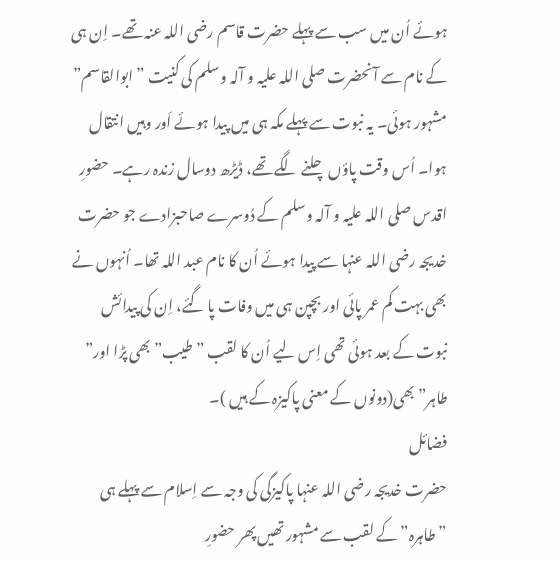ہوئے اُن میں سب سے پہلے حضرت قاسم رضی اللہ عنہ تھے۔ اِن ہی کے نام سے آنحضرت صلی اللہ علیہ و آلہ وسلم کی کنیت ”ابوالقاسم” مشہور ہوئی۔ یہ نبوت سے پہلے مکہ ہی میں پیدا ہوئے اَور وہیں انتقال ہوا۔ اُس وقت پاؤں چلنے لگے تھے، ڈیڑھ دوسال زندہ رہے۔ حضورِ اقدس صلی اللہ علیہ و آلہ وسلم کے دُوسرے صاحبزادے جو حضرت خدیجہ رضی اللہ عنہا سے پیدا ہوئے اُن کا نام عبد اللہ تھا۔ اُنہوں نے بھی بہت کم عمر پائی اور بچپن ہی میں وفات پا گئے، اِن کی پیدائش نبوت کے بعد ہوئی تھی اِس لیے اُن کا لقب ”طیب” بھی پڑا اور” طاہر” بھی(دونوں کے معنی پاکیزہ کے ہیں )۔
فضائل
حضرت خدیجہ رضی اللہ عنہا پاکیزگی کی وجہ سے اِسلام سے پہلے ہی ”طاہرہ” کے لقب سے مشہور تھیں پھر حضورِ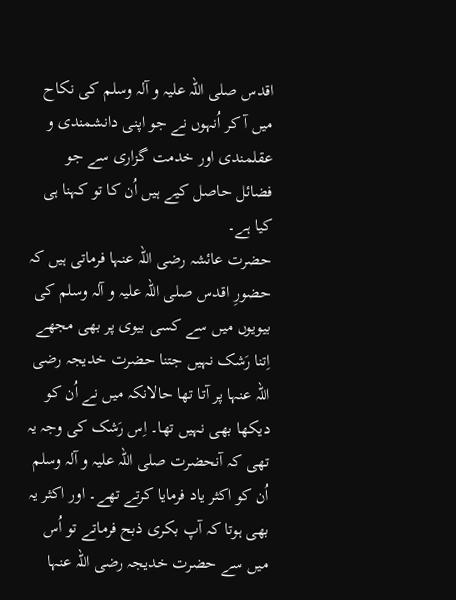اقدس صلی اللہ علیہ و آلہ وسلم کی نکاح میں آ کر اُنہوں نے جو اپنی دانشمندی و عقلمندی اور خدمت گزاری سے جو فضائل حاصل کیے ہیں اُن کا تو کہنا ہی کیا ہے۔
حضرت عائشہ رضی اللہ عنہا فرماتی ہیں کہ حضورِ اقدس صلی اللہ علیہ و آلہ وسلم کی بیویوں میں سے کسی بیوی پر بھی مجھے اِتنا رَشک نہیں جتنا حضرت خدیجہ رضی اللہ عنہا پر آتا تھا حالانکہ میں نے اُن کو دیکھا بھی نہیں تھا۔ اِس رَشک کی وجہ یہ تھی کہ آنحضرت صلی اللہ علیہ و آلہ وسلم اُن کو اکثر یاد فرمایا کرتے تھے۔ اور اکثر یہ بھی ہوتا کہ آپ بکری ذبح فرماتے تو اُس میں سے حضرت خدیجہ رضی اللہ عنہا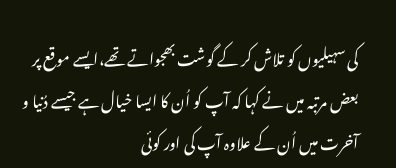کی سہیلیوں کو تلاش کر کے گوشت بھجواتے تھے،ایسے موقع پر بعض مرتبہ میں نے کہا کہ آپ کو اُن کا ایسا خیال ہے جیسے دُنیا و آخرت میں اُن کے علاوہ آپ کی اور کوئی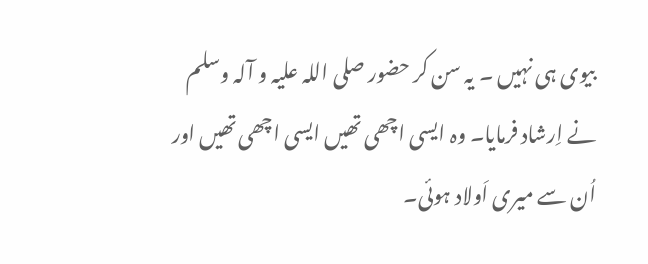بیوی ہی نہیں ۔ یہ سن کر حضور صلی اللہ علیہ و آلہ وسلم نے اِرشاد فرمایا۔ وہ ایسی اچھی تھیں ایسی اچھی تھیں اور اُن سے میری اَولاد ہوئی۔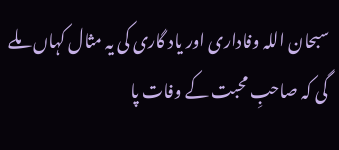سبحان اللہ وفاداری اور یاد گاری کی یہ مثال کہاں ملے گی کہ صاحبِ محبت کے وفات پا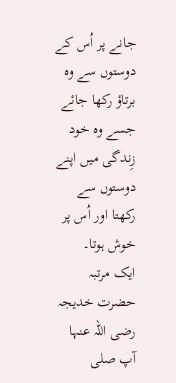جانے پر اُس کے دوستوں سے وہ برتاؤ رکھا جائے جسے وہ خود زِندگی میں اپنے دوستوں سے رکھتا اور اُس پر خوش ہوتا۔
ایک مرتبہ حضرت خدیجہ رضی اللہ عنہا آپ صلی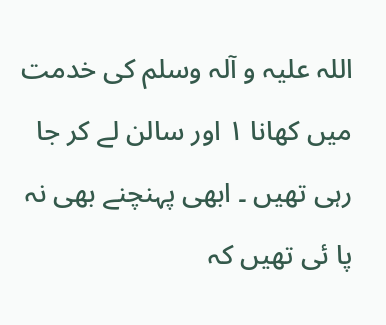اللہ علیہ و آلہ وسلم کی خدمت میں کھانا ١ اور سالن لے کر جا رہی تھیں ۔ ابھی پہنچنے بھی نہ پا ئی تھیں کہ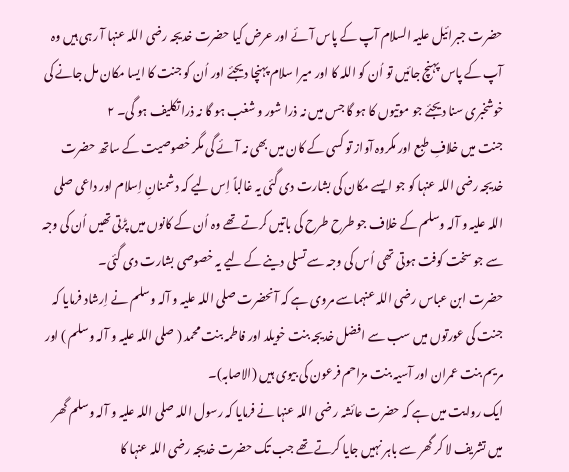حضرت جبرائیل علیہ السلام آپ کے پاس آئے اور عرض کیا حضرت خدیجہ رضی اللہ عنہا آ رہی ہیں وہ آپ کے پاس پہنچ جائیں تو اُن کو اللہ کا اور میرا سلام پہنچا دیجئے اور اُن کو جنت کا ایسا مکان مل جانے کی خوشخبری سنا دیجئے جو موتیوں کا ہو گا جس میں نہ ذرا شور و شغب ہو گا نہ ذرا تکلیف ہو گی۔ ٢
جنت میں خلافِ طبع اور مکروہ آواز تو کسی کے کان میں بھی نہ آئے گی مگر خصوصیت کے ساتھ حضرت خدیجہ رضی اللہ عنہا کو جو ایسے مکان کی بشارت دی گئی یہ غالباً اِس لیے کہ دشمنانِ اِسلام اور داعی صلی اللہ علیہ و آلہ وسلم کے خلاف جو طرح طرح کی باتیں کرتے تھے وہ اُن کے کانوں میں پڑتی تھیں اُن کی وجہ سے جو سخت کوفت ہوتی تھی اُس کی وجہ سے تسلی دینے کے لیے یہ خصوصی بشارت دی گئی۔
حضرت ابن عباس رضی اللہ عنہماسے مروی ہے کہ آنحضرت صلی اللہ علیہ و آلہ وسلم نے اِرشاد فرمایا کہ جنت کی عورتوں میں سب سے افضل خدیجہ بنت خویلد اور فاطمہ بنت محمد ( صلی اللہ علیہ و آلہ وسلم ) اور مریم بنت عمران اور آسیہ بنت مزاحم فرعون کی بیوی ہیں (الاصابہ)۔
ایک روایت میں ہے کہ حضرت عائشہ ر ضی اللہ عنہا نے فرمایا کہ رسول اللہ صلی اللہ علیہ و آلہ وسلم گھر میں تشریف لا کر گھر سے باہر نہیں جایا کرتے تھے جب تک حضرت خدیجہ رضی اللہ عنہا کا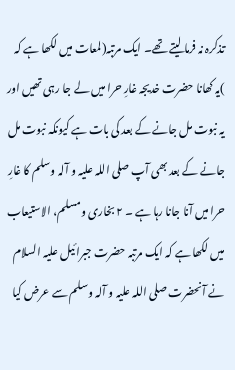تذکرہ نہ فرما لیتے تھے۔ ایک مرتبہ(لمعات میں لکھا ہے کہ )یہ کھانا حضرت خدیجہ غارِ حرا میں لے جا رہی تھیں اور یہ نبوت مل جانے کے بعد کی بات ہے کیونکہ نبوت مل جانے کے بعد بھی آپ صلی اللہ علیہ و آلہ وسلم کا غارِ حرا میں آنا جانا رہا ہے ۔ ٢ بخاری ومسلم، الاستیعاب میں لکھا ہے کہ ایک مرتبہ حضرت جبرائیل علیہ السلام نے آنحضرت صلی اللہ علیہ و آلہ وسلم سے عرض کیا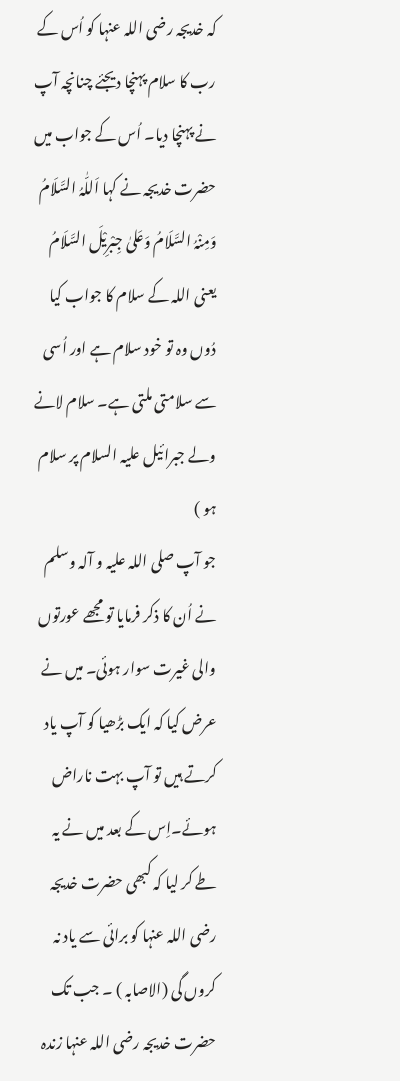کہ خدیجہ رضی اللہ عنہا کو اُس کے رب کا سلام پہنچا دیجئے چنانچہ آپ نے پہنچا دیا۔ اُس کے جواب میں حضرت خدیجہ نے کہا اَللّٰہُ السَّلَامُ وَمِنْہُ السَّلَامُ وَعَلیٰ جِبْرِیْلَ السَّلَامُ یعنی اللہ کے سلام کا جواب کیا دُوں وہ تو خود سلام ہے اور اُسی سے سلامتی ملتی ہے۔ سلام لانے ولے جبرائیل علیہ السلام پر سلام ہو )
جو آپ صلی اللہ علیہ و آلہ وسلم نے اُن کا ذکر فرمایا تو مجھے عورتوں والی غیرت سوار ہوئی۔ میں نے عرض کیا کہ ایک بڑھیا کو آپ یاد کرتے ہیں تو آپ بہت ناراض ہوئے۔اِس کے بعد میں نے یہ طے کر لیا کہ کبھی حضرت خدیجہ رضی اللہ عنہا کو برائی سے یاد نہ کروں گی (الاصابہ ) ۔ جب تک حضرت خدیجہ رضی اللہ عنہا زندہ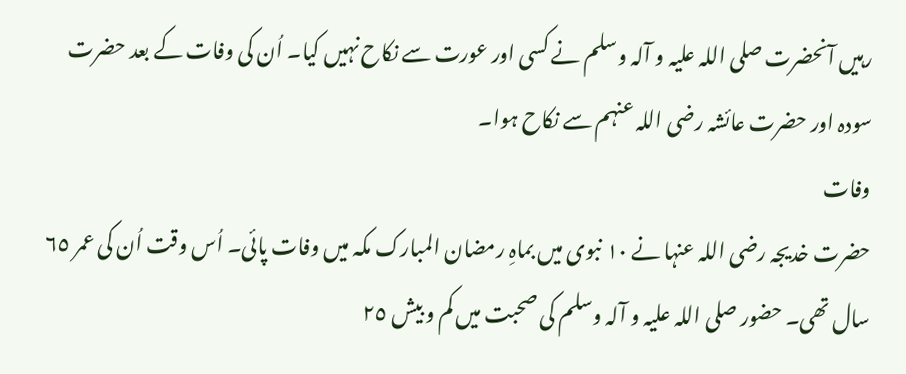رہیں آنحضرت صلی اللہ علیہ و آلہ وسلم نے کسی اور عورت سے نکاح نہیں کیا۔ اُن کی وفات کے بعد حضرت سودہ اور حضرت عائشہ رضی اللہ عنہم سے نکاح ہوا۔
وفات
حضرت خدیجہ رضی اللہ عنہا نے ١٠ نبوی میں بماہِ رمضان المبارک مکہ میں وفات پائی۔ اُس وقت اُن کی عمر ٦٥ سال تھی۔ حضور صلی اللہ علیہ و آلہ وسلم کی صحبت میں کم و بیش ٢٥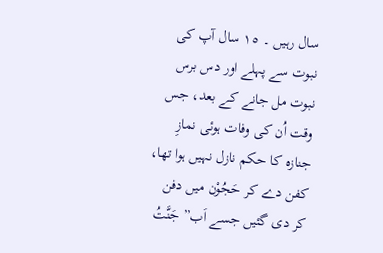سال رہیں ۔ ١٥ سال آپ کی نبوت سے پہلے اور دس برس نبوت مل جانے کے بعد، جس وقت اُن کی وفات ہوئی نمازِ جنازہ کا حکم نازل نہیں ہوا تھا، کفن دے کر حَجُوْن میں دفن کر دی گئیں جسے اَب” جَنَّتُ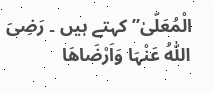الْمُعَلّیٰ” کہتے ہیں ۔ رَضِیَ اللّٰہُ عَنْہَا وَاَرْضَاھَا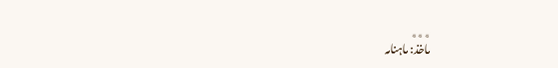٭٭٭
ماخذ: ماہنامہ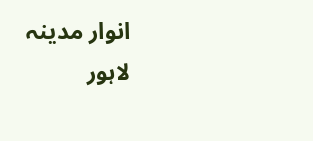انوار مدینہ لاہور